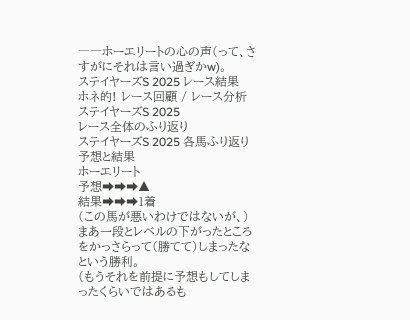――ホーエリートの心の声(って、さすがにそれは言い過ぎかw)。
ステイヤーズS 2025 レース結果
ホネ的! レース回顧 / レース分析 ステイヤーズS 2025
レース全体のふり返り
ステイヤーズS 2025 各馬ふり返り 予想と結果
ホーエリート
予想➡➡➡▲
結果➡➡➡1着
(この馬が悪いわけではないが、)まあ一段とレベルの下がったところをかっさらって(勝てて)しまったなという勝利。
(もうそれを前提に予想もしてしまったくらいではあるも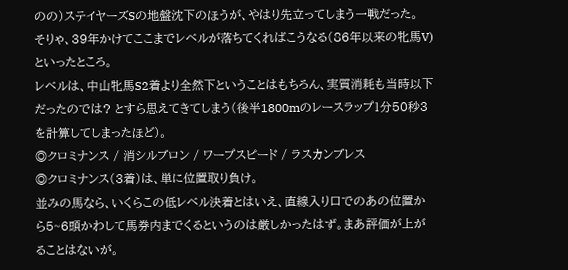のの)ステイヤーズSの地盤沈下のほうが、やはり先立ってしまう一戦だった。
そりゃ、39年かけてここまでレベルが落ちてくればこうなる(86年以来の牝馬V)といったところ。
レベルは、中山牝馬S2着より全然下ということはもちろん、実質消耗も当時以下だったのでは? とすら思えてきてしまう(後半1800mのレースラップ1分50秒3を計算してしまったほど)。
◎クロミナンス / 消シルブロン / ワープスピード / ラスカンブレス
◎クロミナンス(3着)は、単に位置取り負け。
並みの馬なら、いくらこの低レベル決着とはいえ、直線入り口でのあの位置から5~6頭かわして馬券内までくるというのは厳しかったはず。まあ評価が上がることはないが。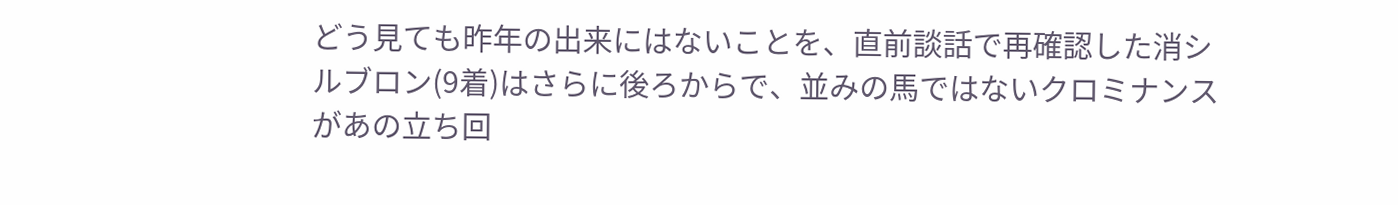どう見ても昨年の出来にはないことを、直前談話で再確認した消シルブロン(9着)はさらに後ろからで、並みの馬ではないクロミナンスがあの立ち回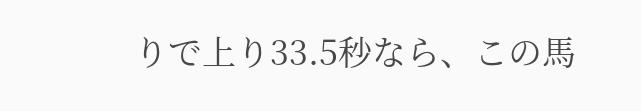りで上り33.5秒なら、この馬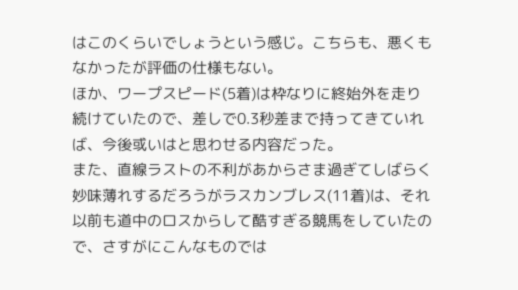はこのくらいでしょうという感じ。こちらも、悪くもなかったが評価の仕様もない。
ほか、ワープスピード(5着)は枠なりに終始外を走り続けていたので、差しで0.3秒差まで持ってきていれば、今後或いはと思わせる内容だった。
また、直線ラストの不利があからさま過ぎてしばらく妙味薄れするだろうがラスカンブレス(11着)は、それ以前も道中のロスからして酷すぎる競馬をしていたので、さすがにこんなものでは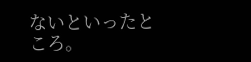ないといったところ。